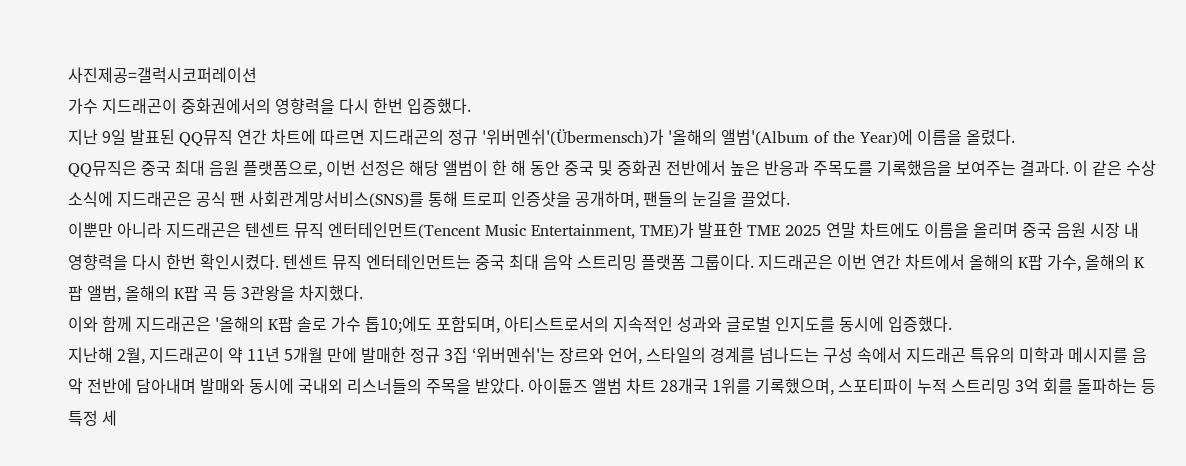사진제공=갤럭시코퍼레이션
가수 지드래곤이 중화권에서의 영향력을 다시 한번 입증했다.
지난 9일 발표된 QQ뮤직 연간 차트에 따르면 지드래곤의 정규 '위버멘쉬'(Übermensch)가 '올해의 앨범'(Album of the Year)에 이름을 올렸다.
QQ뮤직은 중국 최대 음원 플랫폼으로, 이번 선정은 해당 앨범이 한 해 동안 중국 및 중화권 전반에서 높은 반응과 주목도를 기록했음을 보여주는 결과다. 이 같은 수상 소식에 지드래곤은 공식 팬 사회관계망서비스(SNS)를 통해 트로피 인증샷을 공개하며, 팬들의 눈길을 끌었다.
이뿐만 아니라 지드래곤은 텐센트 뮤직 엔터테인먼트(Tencent Music Entertainment, TME)가 발표한 TME 2025 연말 차트에도 이름을 올리며 중국 음원 시장 내 영향력을 다시 한번 확인시켰다. 텐센트 뮤직 엔터테인먼트는 중국 최대 음악 스트리밍 플랫폼 그룹이다. 지드래곤은 이번 연간 차트에서 올해의 K팝 가수, 올해의 K팝 앨범, 올해의 K팝 곡 등 3관왕을 차지했다.
이와 함께 지드래곤은 '올해의 K팝 솔로 가수 톱10;에도 포함되며, 아티스트로서의 지속적인 성과와 글로벌 인지도를 동시에 입증했다.
지난해 2월, 지드래곤이 약 11년 5개월 만에 발매한 정규 3집 ‘위버멘쉬'는 장르와 언어, 스타일의 경계를 넘나드는 구성 속에서 지드래곤 특유의 미학과 메시지를 음악 전반에 담아내며 발매와 동시에 국내외 리스너들의 주목을 받았다. 아이튠즈 앨범 차트 28개국 1위를 기록했으며, 스포티파이 누적 스트리밍 3억 회를 돌파하는 등 특정 세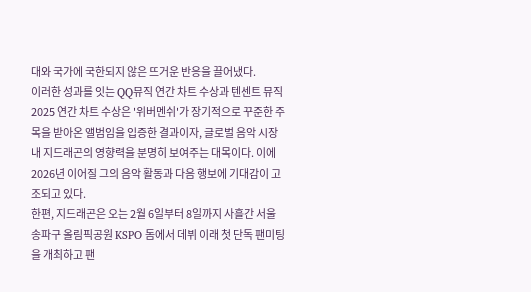대와 국가에 국한되지 않은 뜨거운 반응을 끌어냈다.
이러한 성과를 잇는 QQ뮤직 연간 차트 수상과 텐센트 뮤직 2025 연간 차트 수상은 '위버멘쉬'가 장기적으로 꾸준한 주목을 받아온 앨범임을 입증한 결과이자, 글로벌 음악 시장 내 지드래곤의 영향력을 분명히 보여주는 대목이다. 이에 2026년 이어질 그의 음악 활동과 다음 행보에 기대감이 고조되고 있다.
한편, 지드래곤은 오는 2월 6일부터 8일까지 사흘간 서울 송파구 올림픽공원 KSPO 돔에서 데뷔 이래 첫 단독 팬미팅을 개최하고 팬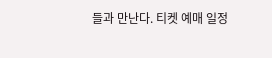들과 만난다. 티켓 예매 일정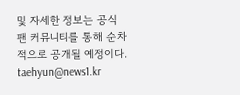및 자세한 정보는 공식 팬 커뮤니티를 통해 순차적으로 공개될 예정이다.
taehyun@news1.kr